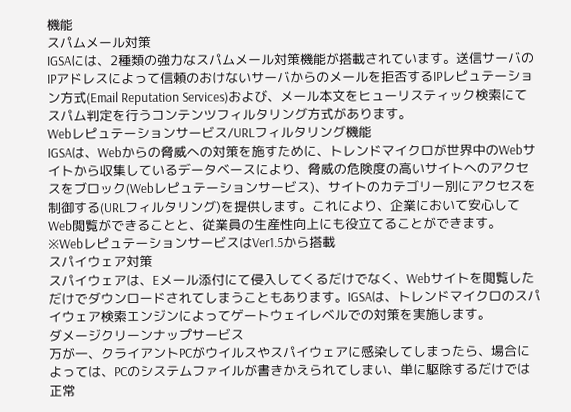機能
スパムメール対策
IGSAには、2種類の強力なスパムメール対策機能が搭載されています。送信サーバのIPアドレスによって信頼のおけないサーバからのメールを拒否するIPレピュテーション方式(Email Reputation Services)および、メール本文をヒューリスティック検索にてスパム判定を行うコンテンツフィルタリング方式があります。
Webレピュテーションサービス/URLフィルタリング機能
IGSAは、Webからの脅威への対策を施すために、トレンドマイクロが世界中のWebサイトから収集しているデータベースにより、脅威の危険度の高いサイトへのアクセスをブロック(Webレピュテーションサービス)、サイトのカテゴリー別にアクセスを制御する(URLフィルタリング)を提供します。これにより、企業において安心してWeb閲覧ができることと、従業員の生産性向上にも役立てることができます。
※WebレピュテーションサービスはVer1.5から搭載
スパイウェア対策
スパイウェアは、Eメール添付にて侵入してくるだけでなく、Webサイトを閲覧しただけでダウンロードされてしまうこともあります。IGSAは、トレンドマイクロのスパイウェア検索エンジンによってゲートウェイレベルでの対策を実施します。
ダメージクリーンナップサービス
万が一、クライアントPCがウイルスやスパイウェアに感染してしまったら、場合によっては、PCのシステムファイルが書きかえられてしまい、単に駆除するだけでは正常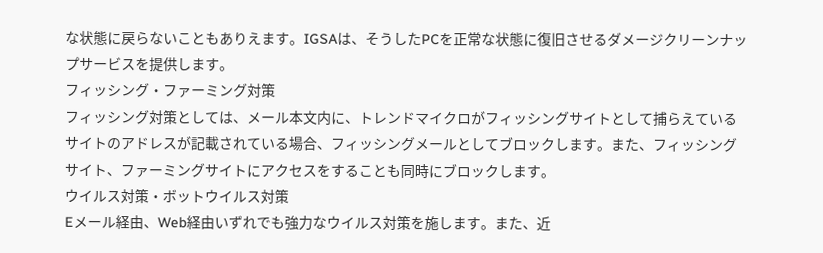な状態に戻らないこともありえます。IGSAは、そうしたPCを正常な状態に復旧させるダメージクリーンナップサービスを提供します。
フィッシング・ファーミング対策
フィッシング対策としては、メール本文内に、トレンドマイクロがフィッシングサイトとして捕らえているサイトのアドレスが記載されている場合、フィッシングメールとしてブロックします。また、フィッシングサイト、ファーミングサイトにアクセスをすることも同時にブロックします。
ウイルス対策・ボットウイルス対策
Eメール経由、Web経由いずれでも強力なウイルス対策を施します。また、近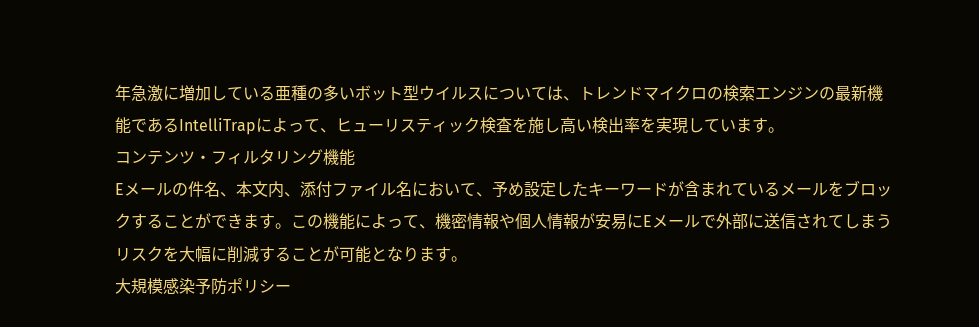年急激に増加している亜種の多いボット型ウイルスについては、トレンドマイクロの検索エンジンの最新機能であるIntelliTrapによって、ヒューリスティック検査を施し高い検出率を実現しています。
コンテンツ・フィルタリング機能
Eメールの件名、本文内、添付ファイル名において、予め設定したキーワードが含まれているメールをブロックすることができます。この機能によって、機密情報や個人情報が安易にEメールで外部に送信されてしまうリスクを大幅に削減することが可能となります。
大規模感染予防ポリシー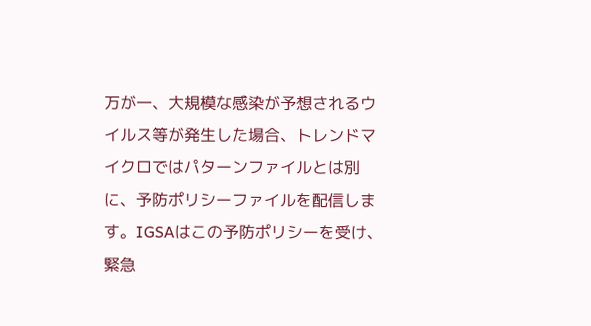万が一、大規模な感染が予想されるウイルス等が発生した場合、トレンドマイクロではパターンファイルとは別に、予防ポリシーファイルを配信します。IGSAはこの予防ポリシーを受け、緊急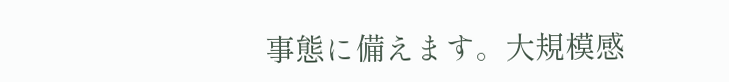事態に備えます。大規模感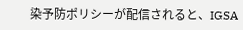染予防ポリシーが配信されると、IGSA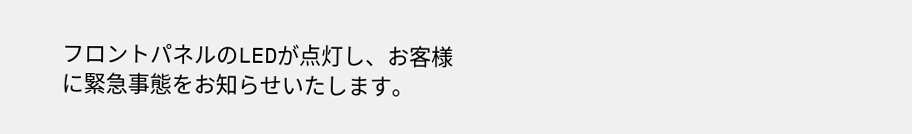フロントパネルのLEDが点灯し、お客様に緊急事態をお知らせいたします。